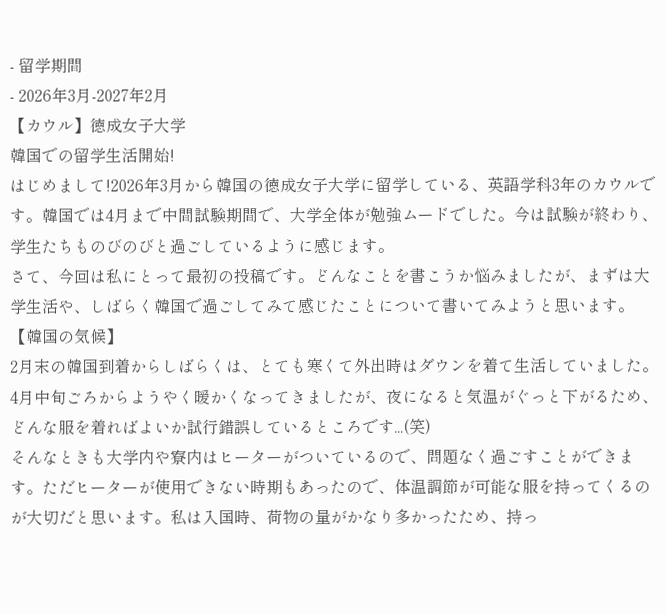- 留学期間
- 2026年3月-2027年2月
【カウル】徳成女子大学
韓国での留学生活開始!
はじめまして!2026年3月から韓国の徳成女子大学に留学している、英語学科3年のカウルです。韓国では4月まで中間試験期間で、大学全体が勉強ムードでした。今は試験が終わり、学生たちものびのびと過ごしているように感じます。
さて、今回は私にとって最初の投稿です。どんなことを書こうか悩みましたが、まずは大学生活や、しばらく韓国で過ごしてみて感じたことについて書いてみようと思います。
【韓国の気候】
2月末の韓国到着からしばらくは、とても寒くて外出時はダウンを着て生活していました。4月中旬ごろからようやく暖かくなってきましたが、夜になると気温がぐっと下がるため、どんな服を着ればよいか試行錯誤しているところです...(笑)
そんなときも大学内や寮内はヒーターがついているので、問題なく過ごすことができます。ただヒーターが使用できない時期もあったので、体温調節が可能な服を持ってくるのが大切だと思います。私は入国時、荷物の量がかなり多かったため、持っ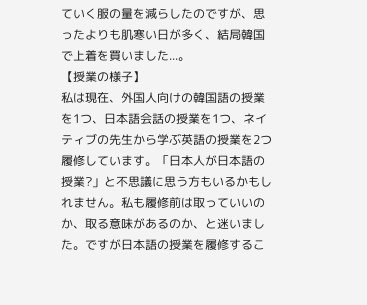ていく服の量を減らしたのですが、思ったよりも肌寒い日が多く、結局韓国で上着を買いました...。
【授業の様子】
私は現在、外国人向けの韓国語の授業を1つ、日本語会話の授業を1つ、ネイティブの先生から学ぶ英語の授業を2つ履修しています。「日本人が日本語の授業?」と不思議に思う方もいるかもしれません。私も履修前は取っていいのか、取る意味があるのか、と迷いました。ですが日本語の授業を履修するこ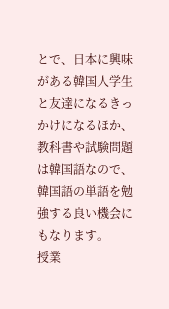とで、日本に興味がある韓国人学生と友達になるきっかけになるほか、教科書や試験問題は韓国語なので、韓国語の単語を勉強する良い機会にもなります。
授業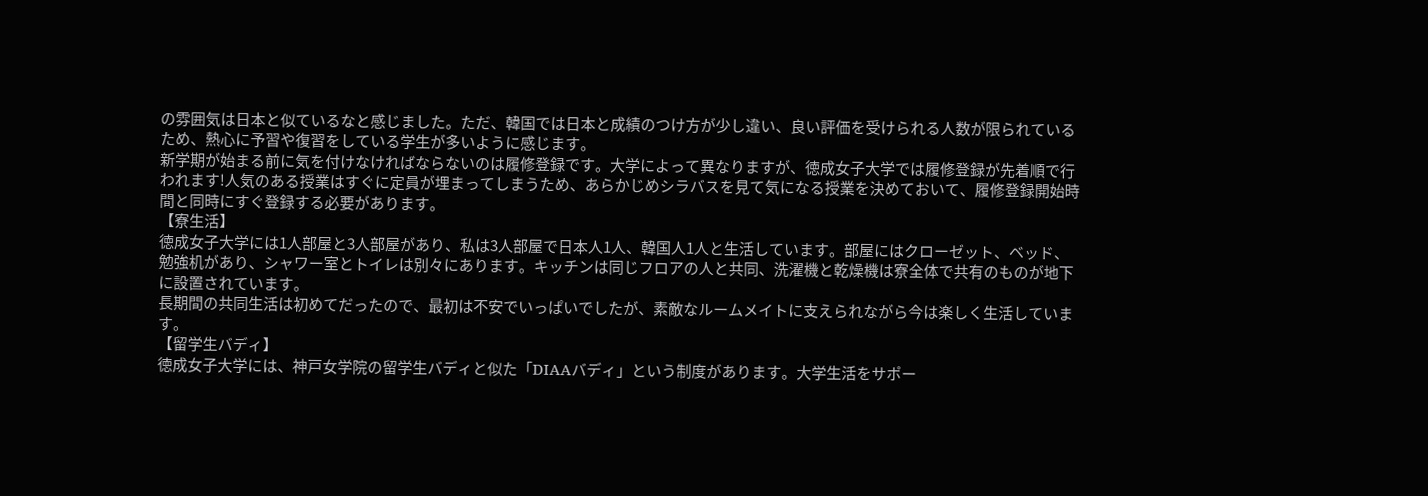の雰囲気は日本と似ているなと感じました。ただ、韓国では日本と成績のつけ方が少し違い、良い評価を受けられる人数が限られているため、熱心に予習や復習をしている学生が多いように感じます。
新学期が始まる前に気を付けなければならないのは履修登録です。大学によって異なりますが、徳成女子大学では履修登録が先着順で行われます!人気のある授業はすぐに定員が埋まってしまうため、あらかじめシラバスを見て気になる授業を決めておいて、履修登録開始時間と同時にすぐ登録する必要があります。
【寮生活】
徳成女子大学には1人部屋と3人部屋があり、私は3人部屋で日本人1人、韓国人1人と生活しています。部屋にはクローゼット、ベッド、勉強机があり、シャワー室とトイレは別々にあります。キッチンは同じフロアの人と共同、洗濯機と乾燥機は寮全体で共有のものが地下に設置されています。
長期間の共同生活は初めてだったので、最初は不安でいっぱいでしたが、素敵なルームメイトに支えられながら今は楽しく生活しています。
【留学生バディ】
徳成女子大学には、神戸女学院の留学生バディと似た「DIAAバディ」という制度があります。大学生活をサポー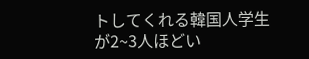トしてくれる韓国人学生が2~3人ほどい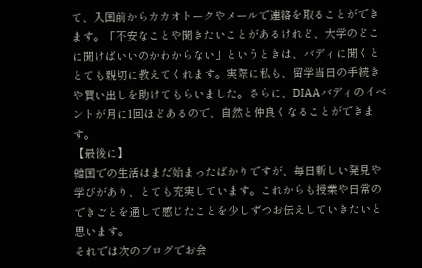て、入国前からカカオトークやメールで連絡を取ることができます。「不安なことや聞きたいことがあるけれど、大学のどこに聞けばいいのかわからない」というときは、バディに聞くととても親切に教えてくれます。実際に私も、留学当日の手続きや買い出しを助けてもらいました。さらに、DIAAバディのイベントが月に1回ほどあるので、自然と仲良くなることができます。
【最後に】
韓国での生活はまだ始まったばかりですが、毎日新しい発見や学びがあり、とても充実しています。これからも授業や日常のできごとを通して感じたことを少しずつお伝えしていきたいと思います。
それでは次のブログでお会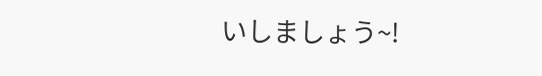いしましょう~!